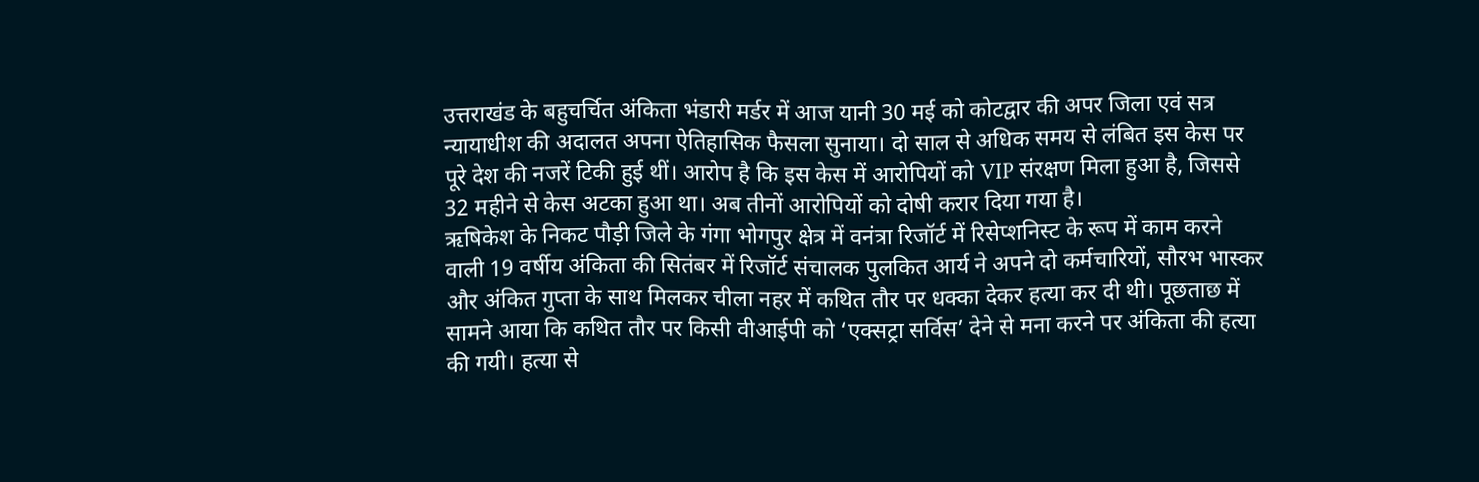उत्तराखंड के बहुचर्चित अंकिता भंडारी मर्डर में आज यानी 30 मई को कोटद्वार की अपर जिला एवं सत्र न्यायाधीश की अदालत अपना ऐतिहासिक फैसला सुनाया। दो साल से अधिक समय से लंबित इस केस पर पूरे देश की नजरें टिकी हुई थीं। आरोप है कि इस केस में आरोपियों को VIP संरक्षण मिला हुआ है, जिससे 32 महीने से केस अटका हुआ था। अब तीनों आरोपियों को दोषी करार दिया गया है।
ऋषिकेश के निकट पौड़ी जिले के गंगा भोगपुर क्षेत्र में वनंत्रा रिजॉर्ट में रिसेप्शनिस्ट के रूप में काम करने वाली 19 वर्षीय अंकिता की सितंबर में रिजॉर्ट संचालक पुलकित आर्य ने अपने दो कर्मचारियों, सौरभ भास्कर और अंकित गुप्ता के साथ मिलकर चीला नहर में कथित तौर पर धक्का देकर हत्या कर दी थी। पूछताछ में सामने आया कि कथित तौर पर किसी वीआईपी को ‘एक्सट्रा सर्विस’ देने से मना करने पर अंकिता की हत्या की गयी। हत्या से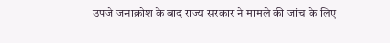उपजे जनाक्रोश के बाद राज्य सरकार ने मामले की जांच के लिए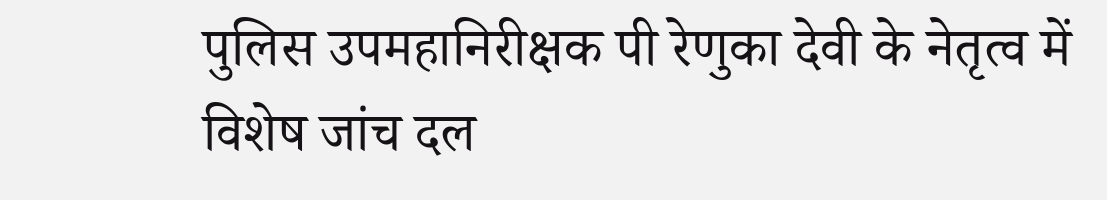पुलिस उपमहानिरीक्षक पी रेणुका देवी के नेतृत्व में विशेष जांच दल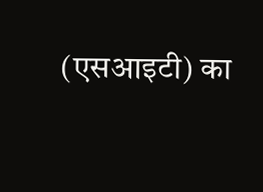(एसआइटी) का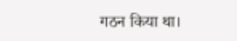गठन किया था।